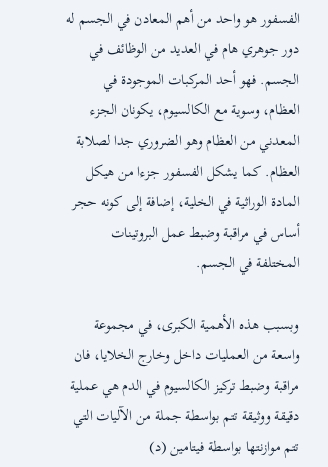الفسفور هو واحد من أهم المعادن في الجسم له دور جوهري هام في العديد من الوظائف في الجسم. فهو أحد المركبات الموجودة في العظام، وسوية مع الكالسيوم، يكونان الجزء المعدني من العظام وهو الضروري جدا لصلابة العظام. كما يشكل الفسفور جزءا من هيكل المادة الوراثية في الخلية، إضافة إلى كونه حجر أساس في مراقبة وضبط عمل البروتينات المختلفة في الجسم.

وبسبب هذه الأهمية الكبرى، في مجموعة واسعة من العمليات داخل وخارج الخلايا، فان مراقبة وضبط تركيز الكالسيوم في الدم هي عملية دقيقة ووثيقة تتم بواسطة جملة من الآليات التي تتم موازنتها بواسطة فيتامين (د)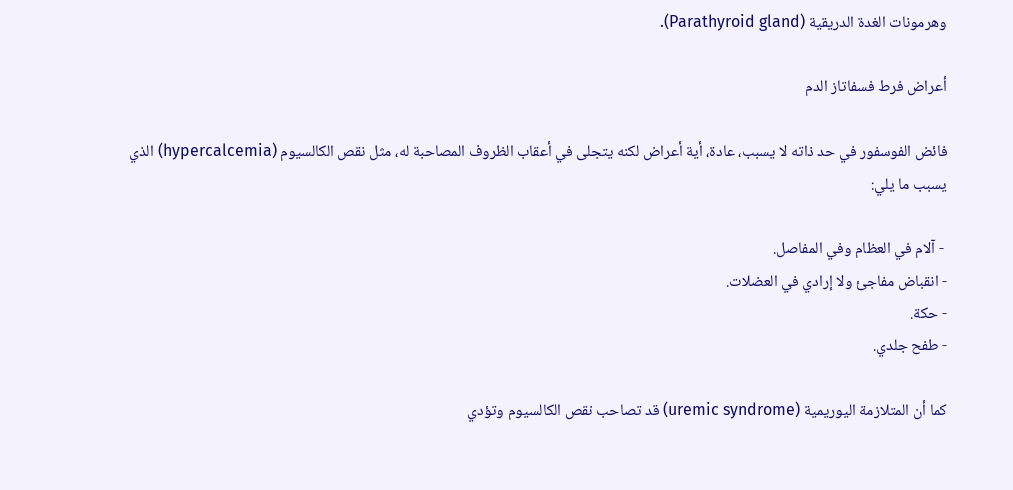وهرمونات الغدة الدريقية (Parathyroid gland).

أعراض فرط فسفاتاز الدم

فائض الفوسفور في حد ذاته لا يسبب، عادة، أية أعراض لكنه يتجلى في أعقاب الظروف المصاحبة له، مثل نقص الكالسيوم (hypercalcemia) الذي يسبب ما يلي:

 - آلام في العظام وفي المفاصل.
- انقباض مفاجئ ولا إرادي في العضلات.
- حكة.
- طفح جلدي.

كما أن المتلازمة اليوريمية (uremic syndrome) قد تصاحب نقص الكالسيوم وتؤدي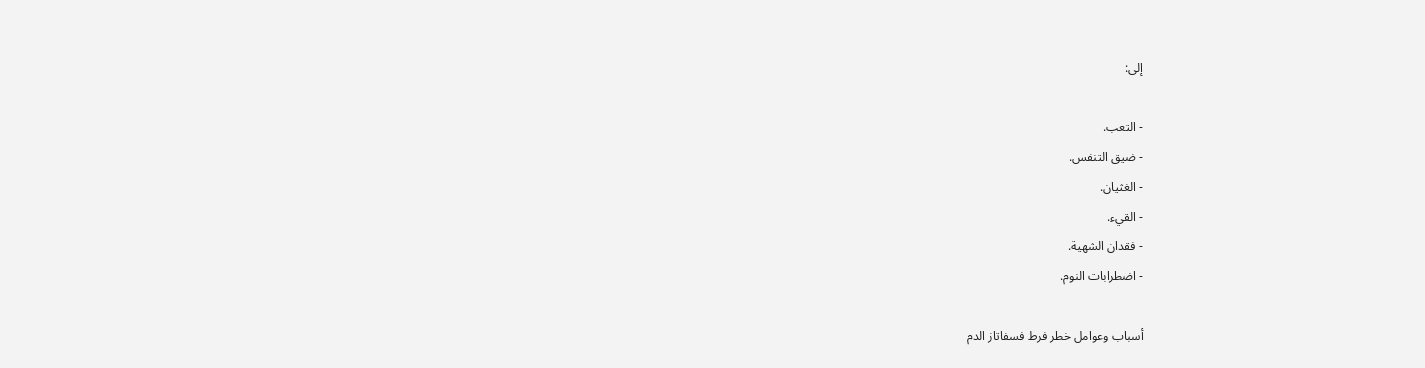إلى:

- التعب.
- ضيق التنفس.
- الغثيان.
- القيء.
- فقدان الشهية.
- اضطرابات النوم.

أسباب وعوامل خطر فرط فسفاتاز الدم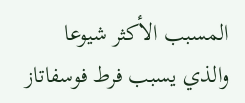المسبب الأكثر شيوعا والذي يسبب فرط فوسفاتاز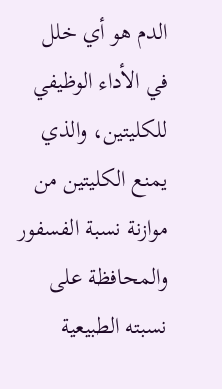الدم هو أي خلل في الأداء الوظيفي للكليتين، والذي يمنع الكليتين من موازنة نسبة الفسفور والمحافظة على نسبته الطبيعية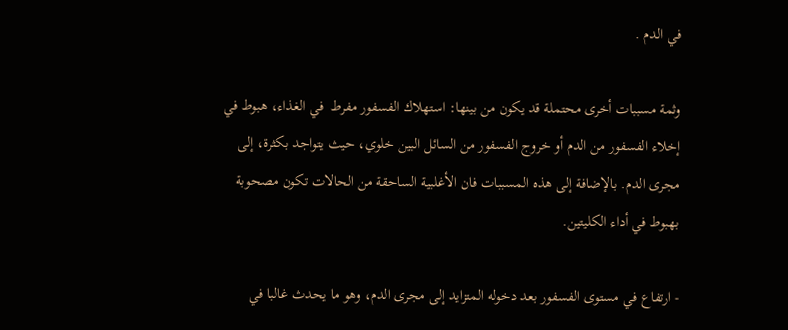في الدم .

وثمة مسببات أخرى محتملة قد يكون من بينها: استهلاك الفسفور مفرط  في الغذاء، هبوط في إخلاء الفسفور من الدم أو خروج الفسفور من السائل البين خلوي، حيث يتواجد بكثرة، إلى مجرى الدم. بالإضافة إلى هذه المسببات فان الأغلبية الساحقة من الحالات تكون مصحوبة بهبوط في أداء الكليتين.

- ارتفاع في مستوى الفسفور بعد دخوله المتزايد إلى مجرى الدم، وهو ما يحدث غالبا في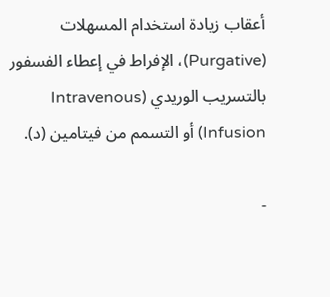أعقاب زيادة استخدام المسهلات (Purgative)، الإفراط في إعطاء الفسفور بالتسريب الوريدي (Intravenous Infusion) أو التسمم من فيتامين (د).

-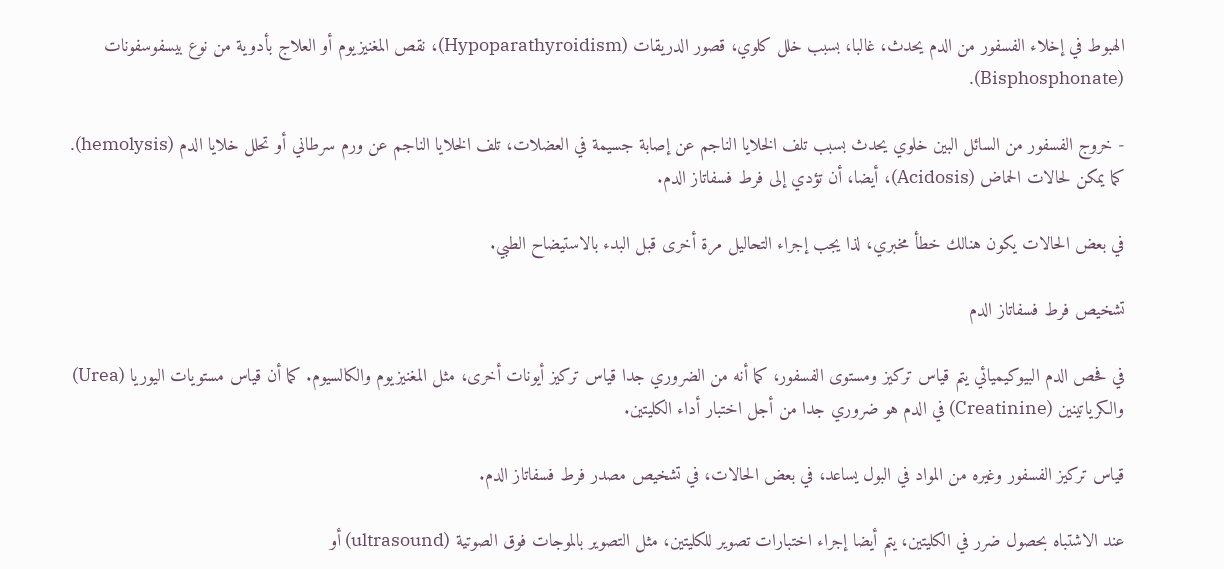الهبوط في إخلاء الفسفور من الدم يحدث، غالبا، بسبب خلل كلوي، قصور الدريقات (Hypoparathyroidism)، نقص المغنيزيوم أو العلاج بأدوية من نوع بيسفوسفونات (Bisphosphonate).

- خروج الفسفور من السائل البين خلوي يحدث بسبب تلف الخلايا الناجم عن إصابة جسيمة في العضلات، تلف الخلايا الناجم عن ورم سرطاني أو تحلل خلايا الدم (hemolysis). كما يمكن لحالات الحماض (Acidosis)، أيضا، أن تؤدي إلى فرط فسفاتاز الدم.

في بعض الحالات يكون هنالك خطأ مخبري، لذا يجب إجراء التحاليل مرة أخرى قبل البدء بالاستيضاح الطبي.

تشخيص فرط فسفاتاز الدم

في فحص الدم البيوكيميائي يتم قياس تركيز ومستوى الفسفور، كما أنه من الضروري جدا قياس تركيز أيونات أخرى، مثل المغنيزيوم والكالسيوم. كما أن قياس مستويات اليوريا (Urea) والكرياتينين (Creatinine) في الدم هو ضروري جدا من أجل اختبار أداء الكليتين.

قياس تركيز الفسفور وغيره من المواد في البول يساعد، في بعض الحالات، في تشخيص مصدر فرط فسفاتاز الدم.

عند الاشتباه بحصول ضرر في الكليتين، يتم أيضا إجراء اختبارات تصوير للكليتين، مثل التصوير بالموجات فوق الصوتية (ultrasound) أو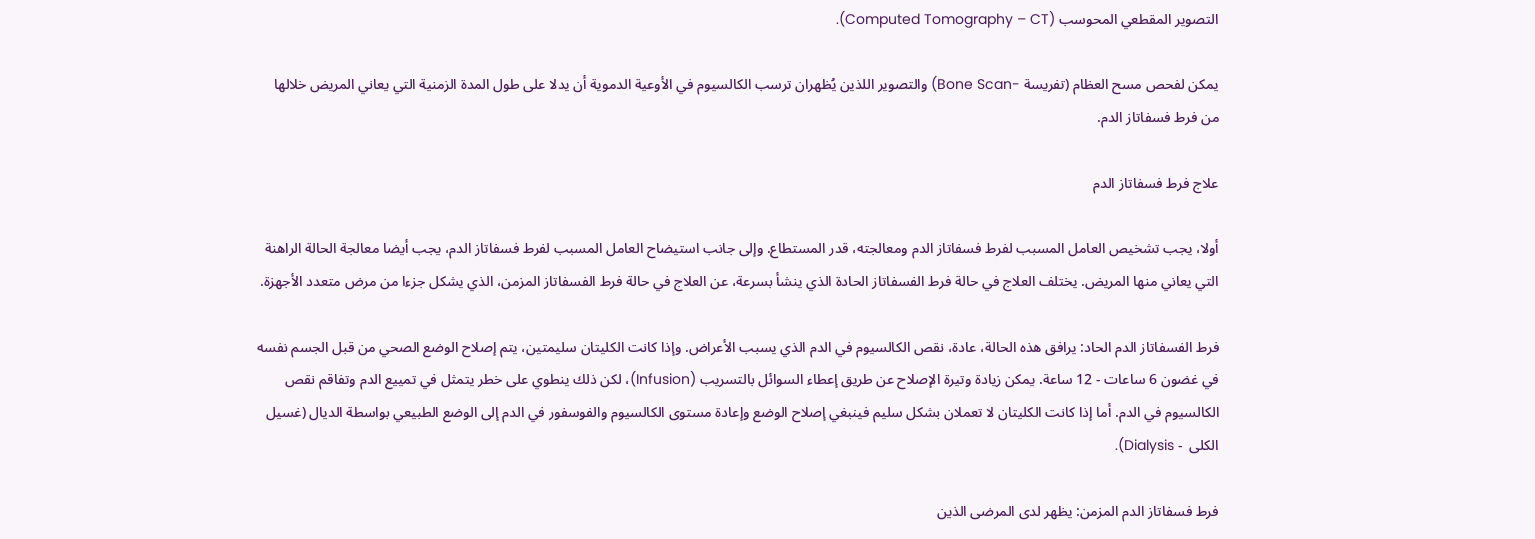التصوير المقطعي المحوسب (Computed Tomography – CT).

يمكن لفحص مسح العظام (تفريسة -Bone Scan) والتصوير اللذين يُظهران ترسب الكالسيوم في الأوعية الدموية أن يدلا على طول المدة الزمنية التي يعاني المريض خلالها من فرط فسفاتاز الدم.

علاج فرط فسفاتاز الدم

أولا، يجب تشخيص العامل المسبب لفرط فسفاتاز الدم ومعالجته، قدر المستطاع. وإلى جانب استيضاح العامل المسبب لفرط فسفاتاز الدم، يجب أيضا معالجة الحالة الراهنة التي يعاني منها المريض. يختلف العلاج في حالة فرط الفسفاتاز الحادة الذي ينشأ بسرعة، عن العلاج في حالة فرط الفسفاتاز المزمن، الذي يشكل جزءا من مرض متعدد الأجهزة.

فرط الفسفاتاز الدم الحاد: يرافق هذه الحالة، عادة، نقص الكالسيوم في الدم الذي يسبب الأعراض. وإذا كانت الكليتان سليمتين، يتم إصلاح الوضع الصحي من قبل الجسم نفسه في غضون 6 ساعات - 12 ساعة. يمكن زيادة وتيرة الإصلاح عن طريق إعطاء السوائل بالتسريب (Infusion)، لكن ذلك ينطوي على خطر يتمثل في تمييع الدم وتفاقم نقص الكالسيوم في الدم. أما إذا كانت الكليتان لا تعملان بشكل سليم فينبغي إصلاح الوضع وإعادة مستوى الكالسيوم والفوسفور في الدم إلى الوضع الطبيعي بواسطة الديال (غسيل الكلى  - Dialysis).

فرط فسفاتاز الدم المزمن: يظهر لدى المرضى الذين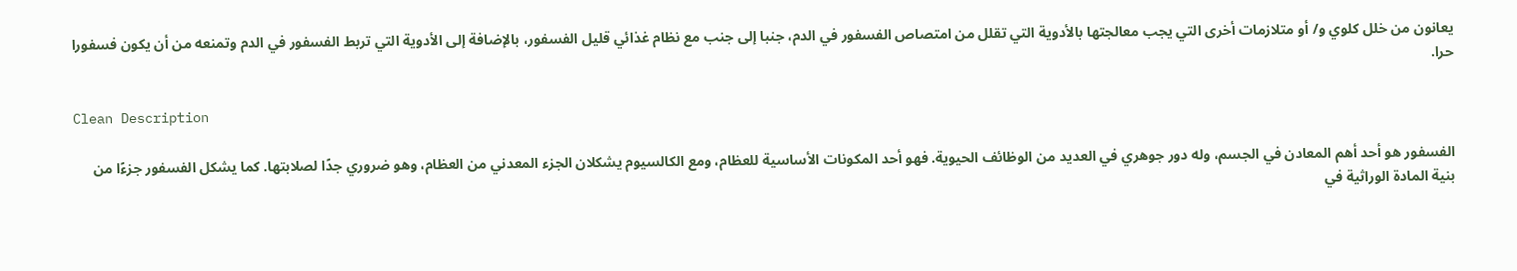يعانون من خلل كلوي و/ أو متلازمات أخرى التي يجب معالجتها بالأدوية التي تقلل من امتصاص الفسفور في الدم، جنبا إلى جنب مع نظام غذائي قليل الفسفور، بالإضافة إلى الأدوية التي تربط الفسفور في الدم وتمنعه من أن يكون فسفورا حرا.

Clean Description

الفسفور هو أحد أهم المعادن في الجسم، وله دور جوهري في العديد من الوظائف الحيوية. فهو أحد المكونات الأساسية للعظام، ومع الكالسيوم يشكلان الجزء المعدني من العظام، وهو ضروري جدًا لصلابتها. كما يشكل الفسفور جزءًا من بنية المادة الوراثية في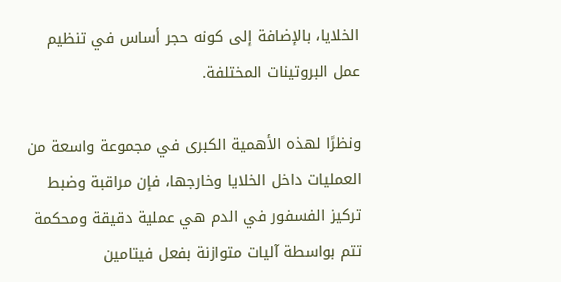الخلايا، بالإضافة إلى كونه حجر أساس في تنظيم عمل البروتينات المختلفة.

ونظرًا لهذه الأهمية الكبرى في مجموعة واسعة من العمليات داخل الخلايا وخارجها، فإن مراقبة وضبط تركيز الفسفور في الدم هي عملية دقيقة ومحكمة تتم بواسطة آليات متوازنة بفعل فيتامين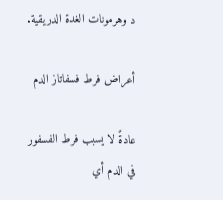د وهرمونات الغدة الدريقية.

أعراض فرط فسفاتاز الدم

عادةً لا يسبب فرط الفسفور في الدم أي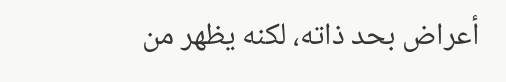أعراض بحد ذاته، لكنه يظهر من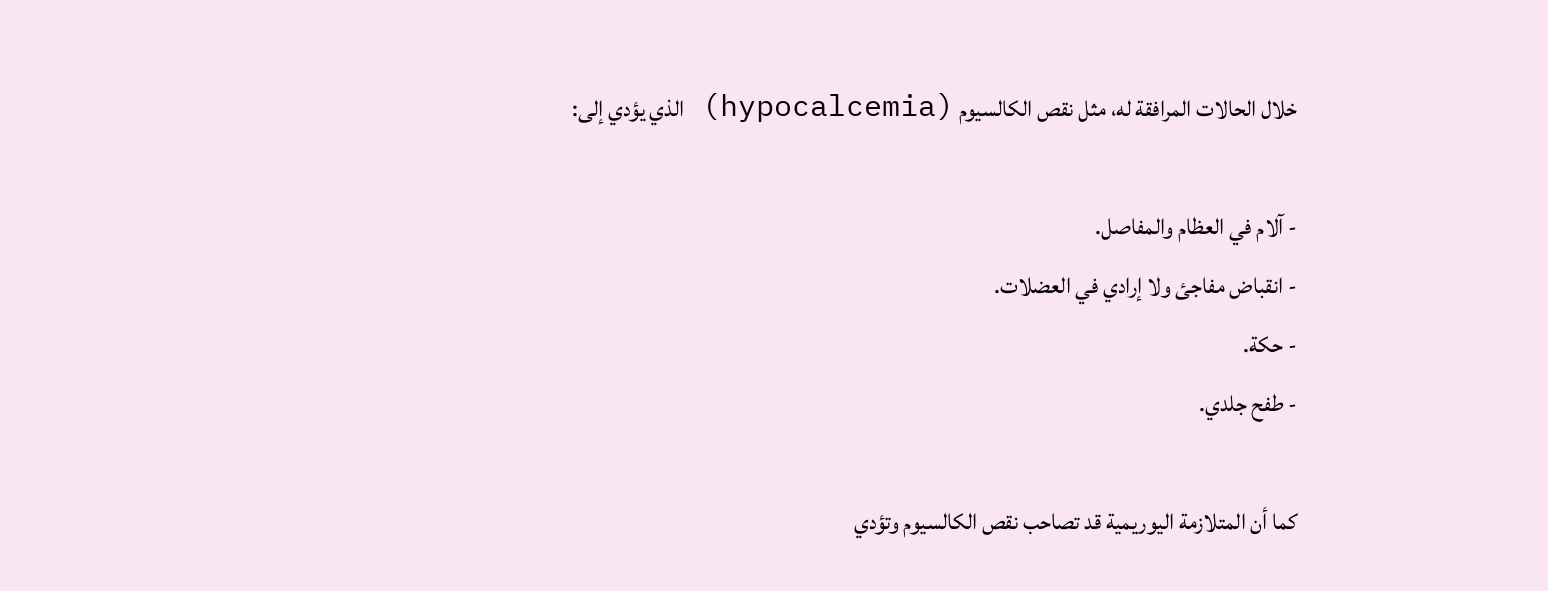خلال الحالات المرافقة له، مثل نقص الكالسيوم (hypocalcemia) الذي يؤدي إلى:

- آلام في العظام والمفاصل.
- انقباض مفاجئ ولا إرادي في العضلات.
- حكة.
- طفح جلدي.

كما أن المتلازمة اليوريمية قد تصاحب نقص الكالسيوم وتؤدي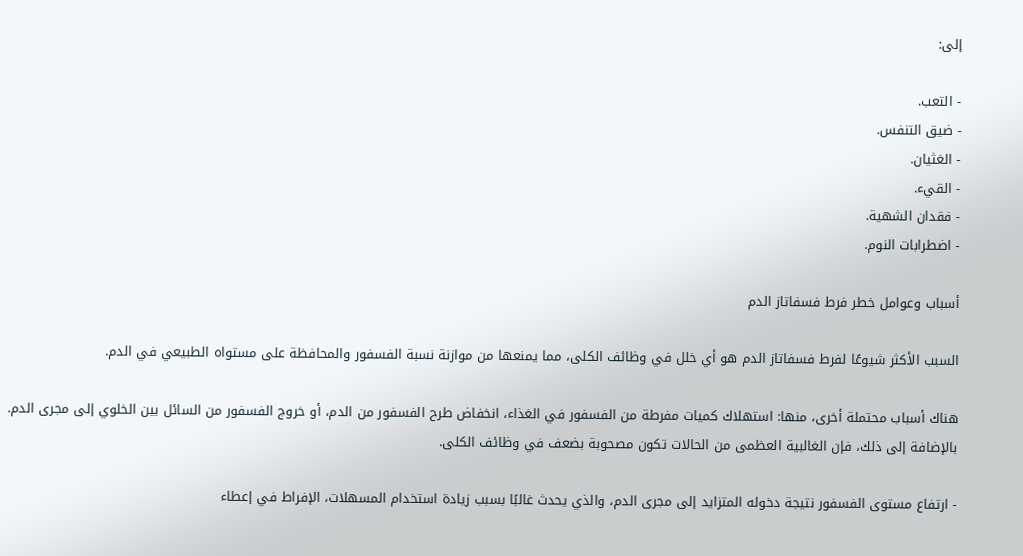إلى:

- التعب.
- ضيق التنفس.
- الغثيان.
- القيء.
- فقدان الشهية.
- اضطرابات النوم.

أسباب وعوامل خطر فرط فسفاتاز الدم

السبب الأكثر شيوعًا لفرط فسفاتاز الدم هو أي خلل في وظائف الكلى، مما يمنعها من موازنة نسبة الفسفور والمحافظة على مستواه الطبيعي في الدم.

هناك أسباب محتملة أخرى، منها: استهلاك كميات مفرطة من الفسفور في الغذاء، انخفاض طرح الفسفور من الدم، أو خروج الفسفور من السائل بين الخلوي إلى مجرى الدم. بالإضافة إلى ذلك، فإن الغالبية العظمى من الحالات تكون مصحوبة بضعف في وظائف الكلى.

- ارتفاع مستوى الفسفور نتيجة دخوله المتزايد إلى مجرى الدم، والذي يحدث غالبًا بسبب زيادة استخدام المسهلات، الإفراط في إعطاء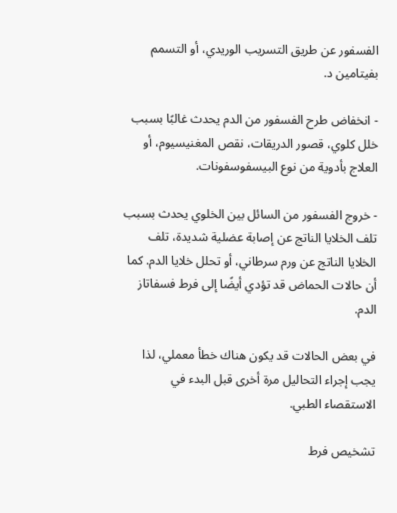الفسفور عن طريق التسريب الوريدي، أو التسمم بفيتامين د.

- انخفاض طرح الفسفور من الدم يحدث غالبًا بسبب خلل كلوي، قصور الدريقات، نقص المغنيسيوم، أو العلاج بأدوية من نوع البيسفوسفونات.

- خروج الفسفور من السائل بين الخلوي يحدث بسبب تلف الخلايا الناتج عن إصابة عضلية شديدة، تلف الخلايا الناتج عن ورم سرطاني، أو تحلل خلايا الدم. كما أن حالات الحماض قد تؤدي أيضًا إلى فرط فسفاتاز الدم.

في بعض الحالات قد يكون هناك خطأ معملي، لذا يجب إجراء التحاليل مرة أخرى قبل البدء في الاستقصاء الطبي.

تشخيص فرط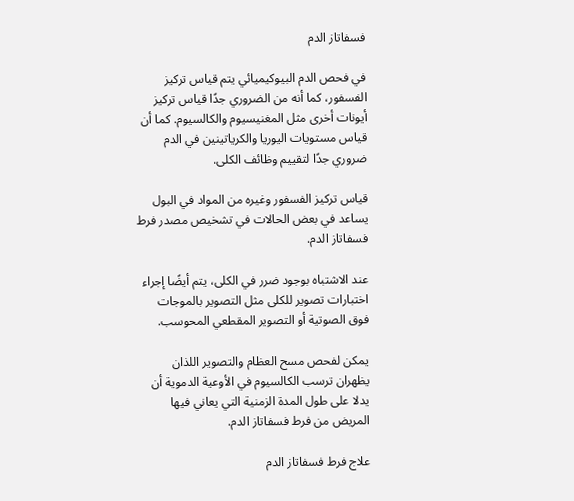فسفاتاز الدم

في فحص الدم البيوكيميائي يتم قياس تركيز الفسفور، كما أنه من الضروري جدًا قياس تركيز أيونات أخرى مثل المغنيسيوم والكالسيوم. كما أن قياس مستويات اليوريا والكرياتينين في الدم ضروري جدًا لتقييم وظائف الكلى.

قياس تركيز الفسفور وغيره من المواد في البول يساعد في بعض الحالات في تشخيص مصدر فرط فسفاتاز الدم.

عند الاشتباه بوجود ضرر في الكلى، يتم أيضًا إجراء اختبارات تصوير للكلى مثل التصوير بالموجات فوق الصوتية أو التصوير المقطعي المحوسب.

يمكن لفحص مسح العظام والتصوير اللذان يظهران ترسب الكالسيوم في الأوعية الدموية أن يدلا على طول المدة الزمنية التي يعاني فيها المريض من فرط فسفاتاز الدم.

علاج فرط فسفاتاز الدم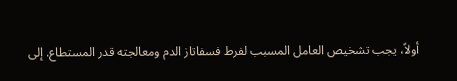أولاً، يجب تشخيص العامل المسبب لفرط فسفاتاز الدم ومعالجته قدر المستطاع. إلى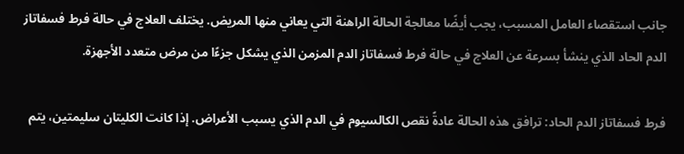جانب استقصاء العامل المسبب، يجب أيضًا معالجة الحالة الراهنة التي يعاني منها المريض. يختلف العلاج في حالة فرط فسفاتاز الدم الحاد الذي ينشأ بسرعة عن العلاج في حالة فرط فسفاتاز الدم المزمن الذي يشكل جزءًا من مرض متعدد الأجهزة.

فرط فسفاتاز الدم الحاد: ترافق هذه الحالة عادةً نقص الكالسيوم في الدم الذي يسبب الأعراض. إذا كانت الكليتان سليمتين، يتم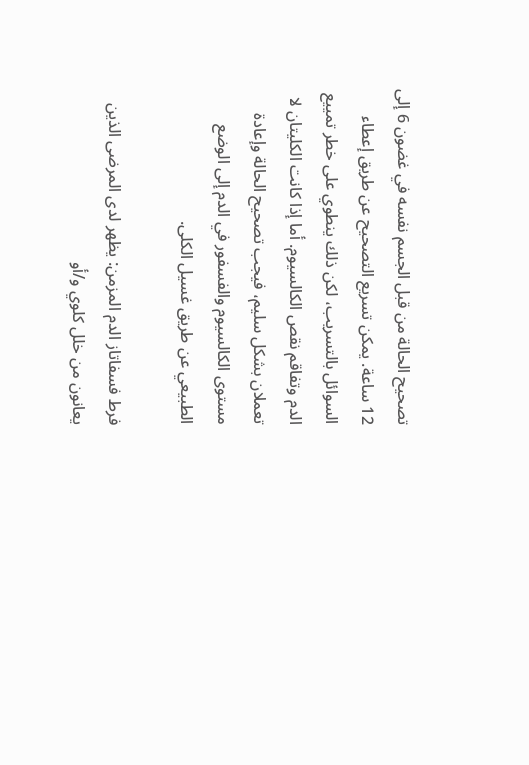تصحيح الحالة من قبل الجسم نفسه في غضون 6 إلى 12 ساعة. يمكن تسريع التصحيح عن طريق إعطاء السوائل بالتسريب، لكن ذلك ينطوي على خطر تمييع الدم وتفاقم نقص الكالسيوم. أما إذا كانت الكليتان لا تعملان بشكل سليم، فيجب تصحيح الحالة وإعادة مستوى الكالسيوم والفسفور في الدم إلى الوضع الطبيعي عن طريق غسيل الكلى.

فرط فسفاتاز الدم المزمن: يظهر لدى المرضى الذين يعانون من خلل كلوي و/أو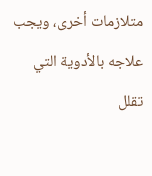متلازمات أخرى، ويجب علاجه بالأدوية التي تقلل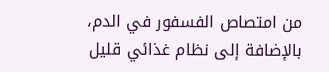من امتصاص الفسفور في الدم، بالإضافة إلى نظام غذائي قليل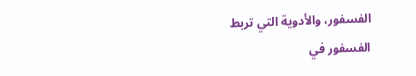الفسفور، والأدوية التي تربط الفسفور في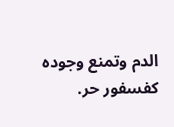الدم وتمنع وجوده كفسفور حر.